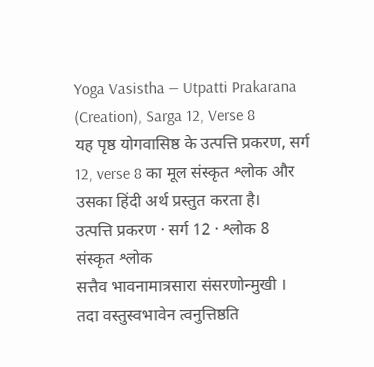Yoga Vasistha — Utpatti Prakarana (Creation), Sarga 12, Verse 8
यह पृष्ठ योगवासिष्ठ के उत्पत्ति प्रकरण, सर्ग 12, verse 8 का मूल संस्कृत श्लोक और उसका हिंदी अर्थ प्रस्तुत करता है।
उत्पत्ति प्रकरण · सर्ग 12 · श्लोक 8
संस्कृत श्लोक
सत्तैव भावनामात्रसारा संसरणोन्मुखी ।
तदा वस्तुस्वभावेन त्वनुत्तिष्ठति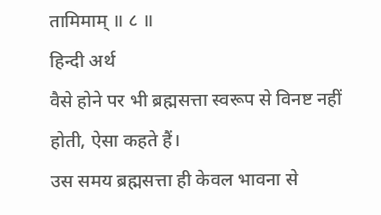तामिमाम् ॥ ८ ॥
हिन्दी अर्थ
वैसे होने पर भी ब्रह्मसत्ता स्वरूप से विनष्ट नहीं होती, ऐसा कहते हैं।
उस समय ब्रह्मसत्ता ही केवल भावना से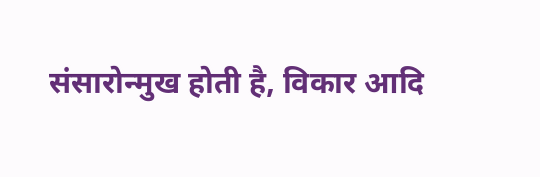संसारोन्मुख होती है, विकार आदि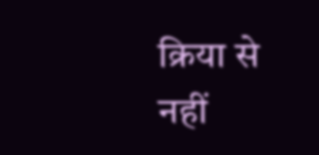क्रिया से
नहीं